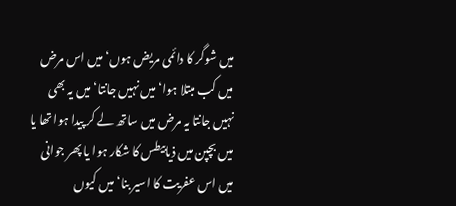میں شوگر کا دائمی مریض ہوں‘ میں اس مرض میں کب مبتلا ہوا‘ میں نہیں جانتا‘ میں یہ بھی نہیں جانتا یہ مرض میں ساتھ لے کر پیدا ہوا تھا یا میں بچپن میں ذیابیطس کا شکار ہوا یا پھر جوانی میں اس عفریت کا اسیر بنا‘ میں کیوں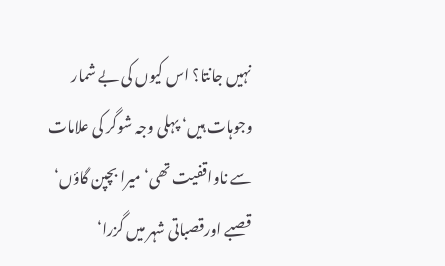نہیں جانتا؟ اس کیوں کی بے شمار وجوہات ہیں‘ پہلی وجہ شوگر کی علامات سے ناواقفیت تھی‘ میرا بچپن گاؤں‘ قصبے اورقصباتی شہر میں گزرا‘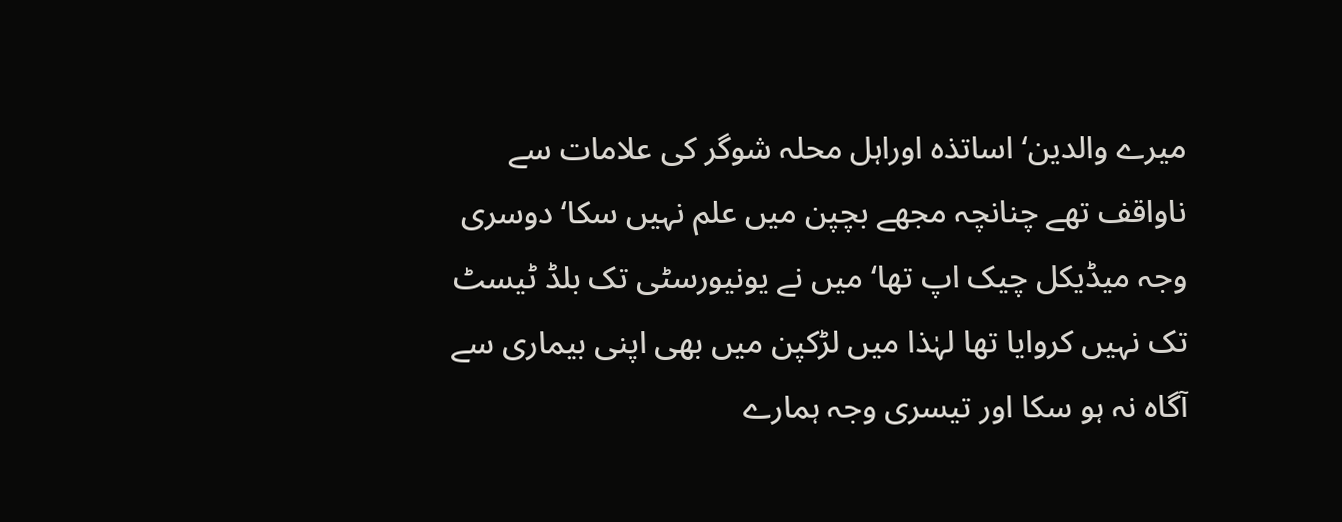میرے والدین‘ اساتذہ اوراہل محلہ شوگر کی علامات سے ناواقف تھے چنانچہ مجھے بچپن میں علم نہیں سکا‘ دوسری وجہ میڈیکل چیک اپ تھا‘ میں نے یونیورسٹی تک بلڈ ٹیسٹ تک نہیں کروایا تھا لہٰذا میں لڑکپن میں بھی اپنی بیماری سے آگاہ نہ ہو سکا اور تیسری وجہ ہمارے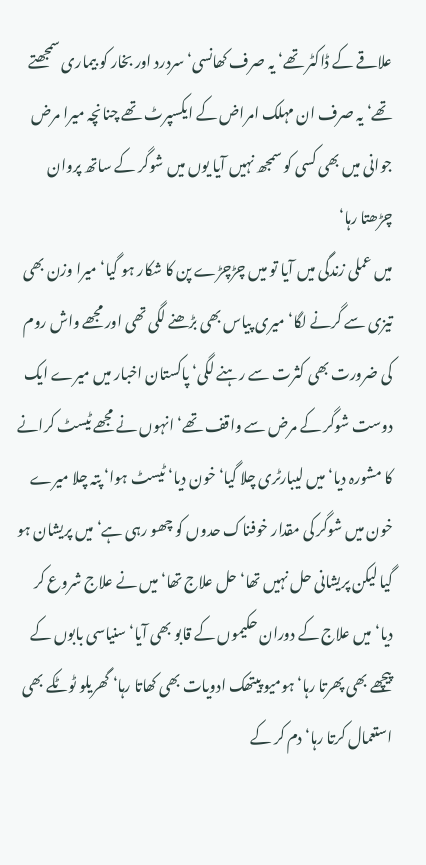علاقے کے ڈاکٹر تھے‘ یہ صرف کھانسی‘ سردرد اور بخار کو بیماری سمجھتے تھے‘ یہ صرف ان مہلک امراض کے ایکسپرٹ تھے چنانچہ میرا مرض جوانی میں بھی کسی کو سمجھ نہیں آیا یوں میں شوگر کے ساتھ پروان چڑھتا رہا‘
میں عملی زندگی میں آیا تو میں چڑچڑے پن کا شکار ہو گیا‘ میرا وزن بھی تیزی سے گرنے لگا‘ میری پیاس بھی بڑھنے لگی تھی اور مجھے واش روم کی ضرورت بھی کثرت سے رہنے لگی‘ پاکستان اخبار میں میرے ایک دوست شوگر کے مرض سے واقف تھے‘ انہوں نے مجھے ٹیسٹ کرانے کا مشورہ دیا‘ میں لیبارٹری چلا گیا‘ خون دیا‘ ٹیسٹ ہوا‘ پتہ چلا میرے خون میں شوگر کی مقدار خوفناک حدوں کو چھو رہی ہے‘ میں پریشان ہو گیا لیکن پریشانی حل نہیں تھا‘ حل علاج تھا‘ میں نے علاج شروع کر دیا‘ میں علاج کے دوران حکیموں کے قابو بھی آیا‘ سنیاسی بابوں کے پیچھے بھی پھرتا رہا‘ ہومیو پیتھک ادویات بھی کھاتا رہا‘ گھریلو ٹوٹکے بھی استعمال کرتا رہا‘ دم کر کے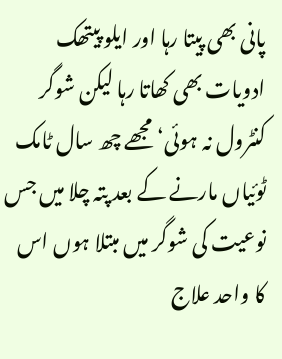پانی بھی پیتا رہا اور ایلو پیتھک ادویات بھی کھاتا رہا لیکن شوگر کنٹرول نہ ہوئی‘ مجھے چھ سال ٹامک ٹوئیاں مارنے کے بعد پتہ چلا میں جس نوعیت کی شوگر میں مبتلا ہوں اس کا واحد علاج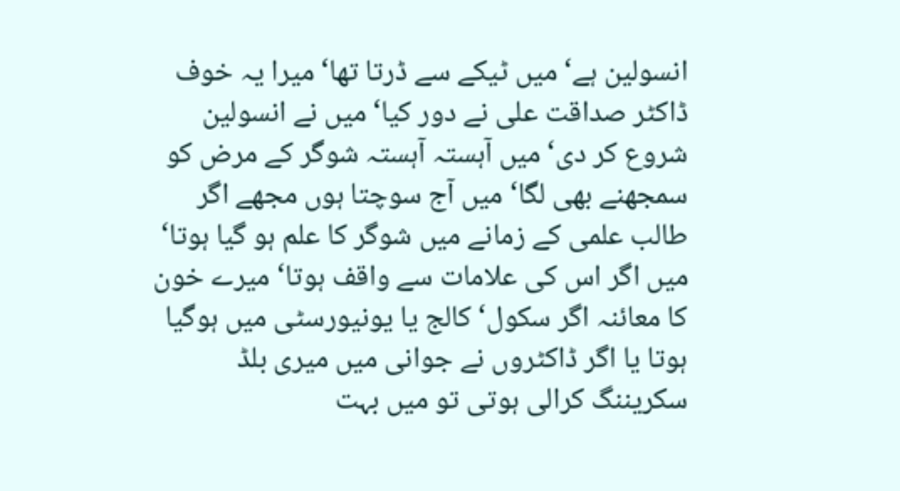انسولین ہے‘ میں ٹیکے سے ڈرتا تھا‘ میرا یہ خوف ڈاکٹر صداقت علی نے دور کیا‘ میں نے انسولین شروع کر دی‘ میں آہستہ آہستہ شوگر کے مرض کو سمجھنے بھی لگا‘ میں آج سوچتا ہوں مجھے اگر طالب علمی کے زمانے میں شوگر کا علم ہو گیا ہوتا‘ میں اگر اس کی علامات سے واقف ہوتا‘ میرے خون کا معائنہ اگر سکول‘ کالج یا یونیورسٹی میں ہوگیا ہوتا یا اگر ڈاکٹروں نے جوانی میں میری بلڈ سکریننگ کرالی ہوتی تو میں بہت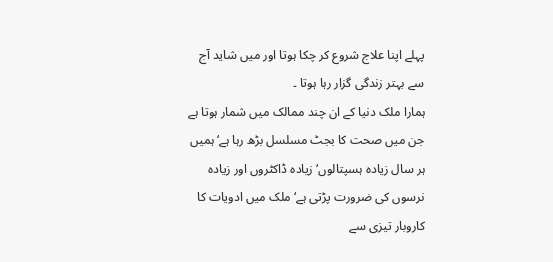پہلے اپنا علاج شروع کر چکا ہوتا اور میں شاید آج سے بہتر زندگی گزار رہا ہوتا ۔
ہمارا ملک دنیا کے ان چند ممالک میں شمار ہوتا ہے جن میں صحت کا بجٹ مسلسل بڑھ رہا ہے‘ ہمیں ہر سال زیادہ ہسپتالوں‘ زیادہ ڈاکٹروں اور زیادہ نرسوں کی ضرورت پڑتی ہے‘ ملک میں ادویات کا کاروبار تیزی سے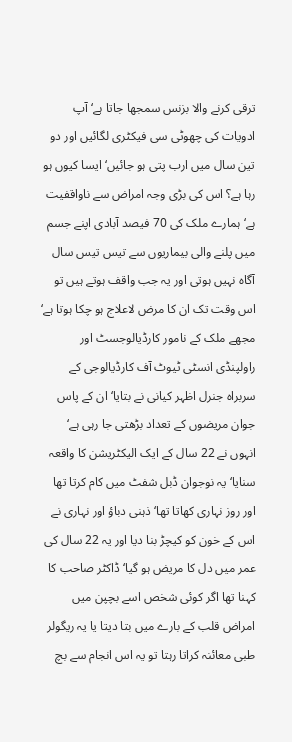ترقی کرنے والا بزنس سمجھا جاتا ہے‘ آپ ادویات کی چھوٹی سی فیکٹری لگائیں اور دو تین سال میں ارب پتی ہو جائیں‘ ایسا کیوں ہو رہا ہے؟ اس کی بڑی وجہ امراض سے ناواقفیت ہے‘ ہمارے ملک کی 70 فیصد آبادی اپنے جسم میں پلنے والی بیماریوں سے تیس تیس سال آگاہ نہیں ہوتی اور یہ جب واقف ہوتے ہیں تو اس وقت تک ان کا مرض لاعلاج ہو چکا ہوتا ہے‘ مجھے ملک کے نامور کارڈیالوجسٹ اور راولپنڈی انسٹی ٹیوٹ آف کارڈیالوجی کے سربراہ جنرل اظہر کیانی نے بتایا‘ ان کے پاس جوان مریضوں کے تعداد بڑھتی جا رہی ہے‘ انہوں نے 22 سال کے ایک الیکٹریشن کا واقعہ سنایا‘ یہ نوجوان ڈبل شفٹ میں کام کرتا تھا اور روز نہاری کھاتا تھا‘ذہنی دباؤ اور نہاری نے اس کے خون کو کیچڑ بنا دیا اور یہ 22 سال کی عمر میں دل کا مریض ہو گیا‘ ڈاکٹر صاحب کا کہنا تھا اگر کوئی شخص اسے بچپن میں امراض قلب کے بارے میں بتا دیتا یا یہ ریگولر طبی معائنہ کراتا رہتا تو یہ اس انجام سے بچ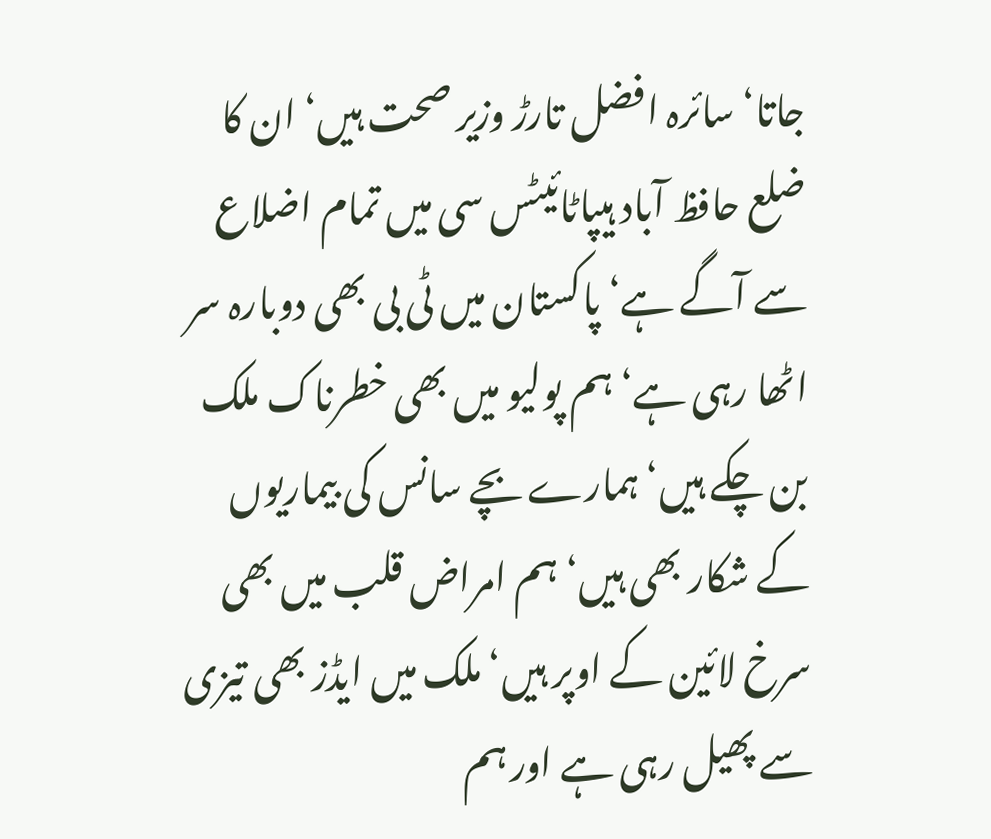جاتا‘ سائرہ افضل تارڑ وزیر صحت ہیں‘ ان کا ضلع حافظ آباد ہیپاٹائیٹس سی میں تمام اضلاع سے آگے ہے‘ پاکستان میں ٹی بی بھی دوبارہ سر اٹھا رہی ہے‘ ہم پولیو میں بھی خطرناک ملک بن چکے ہیں‘ ہمارے بچے سانس کی بیماریوں کے شکار بھی ہیں‘ ہم امراض قلب میں بھی سرخ لائین کے اوپر ہیں‘ ملک میں ایڈز بھی تیزی سے پھیل رہی ہے اور ہم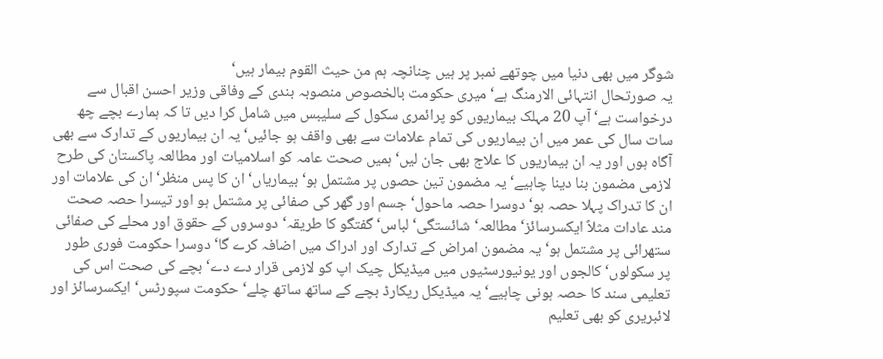شوگر میں بھی دنیا میں چوتھے نمبر پر ہیں چنانچہ ہم من حیث القوم بیمار ہیں‘
یہ صورتحال انتہائی الارمنگ ہے‘ میری حکومت بالخصوص منصوبہ بندی کے وفاقی وزیر احسن اقبال سے درخواست ہے‘ آپ 20 مہلک بیماریوں کو پرائمری سکول کے سلیبس میں شامل کرا دیں تا کہ ہمارے بچے چھ سات سال کی عمر میں ان بیماریوں کی تمام علامات سے بھی واقف ہو جائیں‘ یہ ان بیماریوں کے تدارک سے بھی آگاہ ہوں اور یہ ان بیماریوں کا علاج بھی جان لیں‘ہمیں صحت عامہ کو اسلامیات اور مطالعہ پاکستان کی طرح لازمی مضمون بنا دینا چاہیے‘ یہ مضمون تین حصوں پر مشتمل ہو‘ بیماریاں‘ ان کا پس منظر‘ ان کی علامات اور ان کا تدراک پہلا حصہ ہو‘ دوسرا حصہ ماحول‘ جسم اور گھر کی صفائی پر مشتمل ہو اور تیسرا حصہ صحت مند عادات مثلاً ایکسرسائز‘ مطالعہ‘ شائستگی‘ لباس‘ گفتگو کا طریقہ‘ دوسروں کے حقوق اور محلے کی صفائی ستھرائی پر مشتمل ہو‘ یہ مضمون امراض کے تدارک اور ادراک میں اضافہ کرے گا‘ دوسرا حکومت فوری طور پر سکولوں‘ کالجوں اور یونیورسٹیوں میں میڈیکل چیک اپ کو لازمی قرار دے دے‘ بچے کی صحت اس کی تعلیمی سند کا حصہ ہونی چاہیے‘ یہ میڈیکل ریکارڈ بچے کے ساتھ ساتھ چلے‘ حکومت سپورٹس‘ ایکسرسائز اور لائبریری کو بھی تعلیم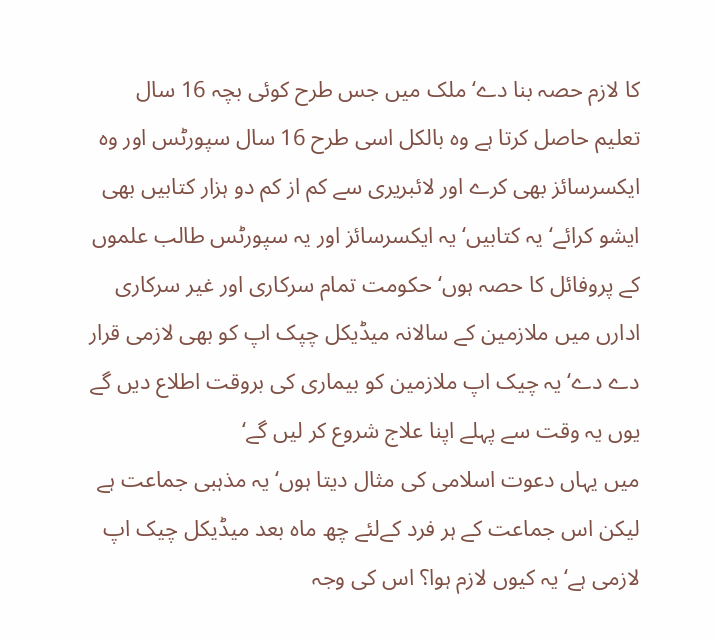کا لازم حصہ بنا دے‘ ملک میں جس طرح کوئی بچہ 16 سال تعلیم حاصل کرتا ہے وہ بالکل اسی طرح 16 سال سپورٹس اور وہ ایکسرسائز بھی کرے اور لائبریری سے کم از کم دو ہزار کتابیں بھی ایشو کرائے‘ یہ کتابیں‘ یہ ایکسرسائز اور یہ سپورٹس طالب علموں کے پروفائل کا حصہ ہوں‘ حکومت تمام سرکاری اور غیر سرکاری ادارں میں ملازمین کے سالانہ میڈیکل چپک اپ کو بھی لازمی قرار دے دے‘ یہ چیک اپ ملازمین کو بیماری کی بروقت اطلاع دیں گے یوں یہ وقت سے پہلے اپنا علاج شروع کر لیں گے‘
میں یہاں دعوت اسلامی کی مثال دیتا ہوں‘ یہ مذہبی جماعت ہے لیکن اس جماعت کے ہر فرد کےلئے چھ ماہ بعد میڈیکل چیک اپ لازمی ہے‘ یہ کیوں لازم ہوا؟ اس کی وجہ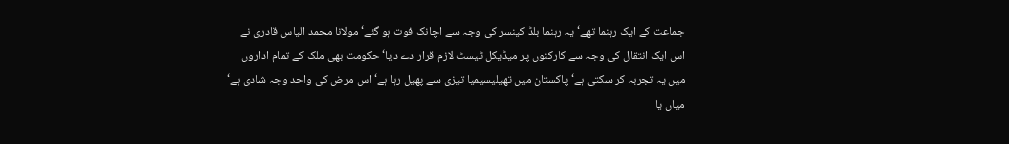جماعت کے ایک رہنما تھے‘ یہ رہنما بلڈ کینسر کی وجہ سے اچانک فوت ہو گئے‘ مولانا محمد الیاس قادری نے اس ایک انتقال کی وجہ سے کارکنوں پر میڈیکل ٹیسٹ لازم قرار دے دیا‘ حکومت بھی ملک کے تمام اداروں میں یہ تجربہ کر سکتی ہے‘ پاکستان میں تھیلیسیمیا تیزی سے پھیل رہا ہے‘ اس مرض کی واحد وجہ شادی ہے‘ میاں یا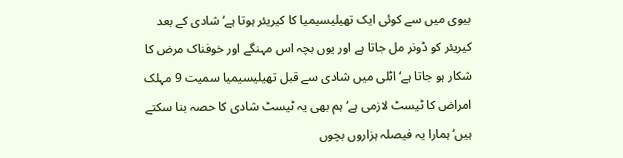بیوی میں سے کوئی ایک تھیلیسیمیا کا کیریئر ہوتا ہے‘ شادی کے بعد کیریئر کو ڈونر مل جاتا ہے اور یوں بچہ اس مہنگے اور خوفناک مرض کا شکار ہو جاتا ہے‘ اٹلی میں شادی سے قبل تھیلیسیمیا سمیت 9 مہلک امراض کا ٹیسٹ لازمی ہے‘ ہم بھی یہ ٹیسٹ شادی کا حصہ بنا سکتے ہیں‘ہمارا یہ فیصلہ ہزاروں بچوں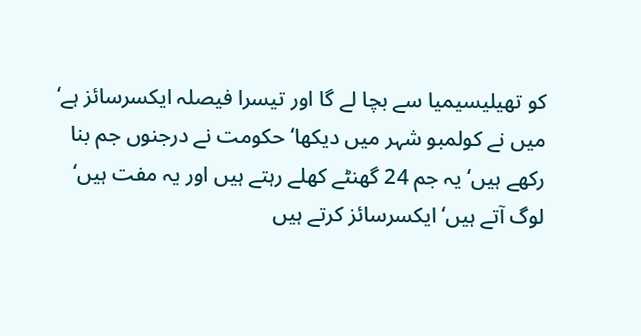کو تھیلیسیمیا سے بچا لے گا اور تیسرا فیصلہ ایکسرسائز ہے‘ میں نے کولمبو شہر میں دیکھا‘ حکومت نے درجنوں جم بنا رکھے ہیں‘ یہ جم 24 گھنٹے کھلے رہتے ہیں اور یہ مفت ہیں‘ لوگ آتے ہیں‘ ایکسرسائز کرتے ہیں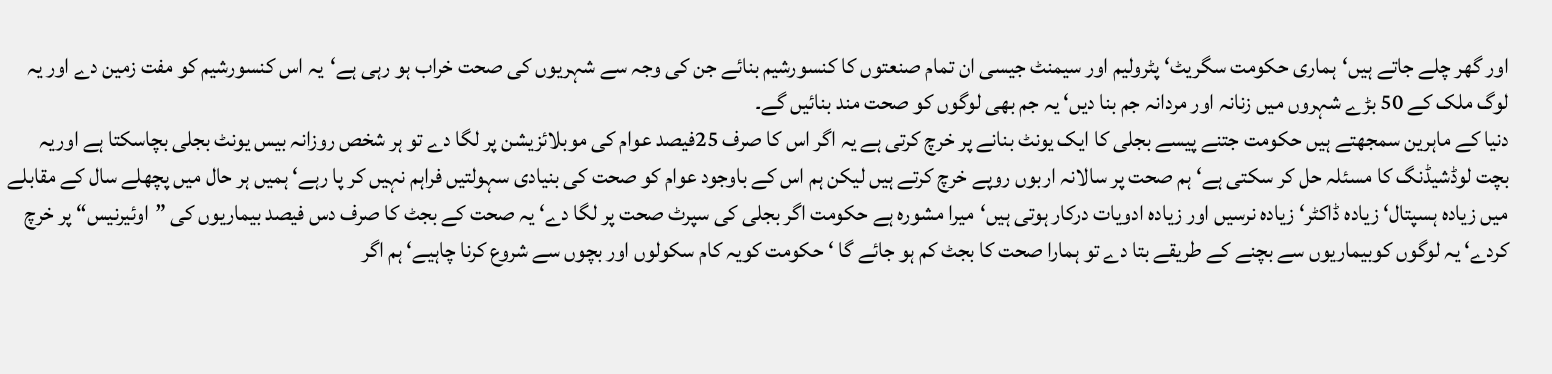اور گھر چلے جاتے ہیں‘ہماری حکومت سگریٹ‘ پٹرولیم اور سیمنٹ جیسی ان تمام صنعتوں کا کنسورشیم بنائے جن کی وجہ سے شہریوں کی صحت خراب ہو رہی ہے‘یہ اس کنسورشیم کو مفت زمین دے اور یہ لوگ ملک کے 50 بڑے شہروں میں زنانہ اور مردانہ جم بنا دیں‘ یہ جم بھی لوگوں کو صحت مند بنائیں گے۔
دنیا کے ماہرین سمجھتے ہیں حکومت جتنے پیسے بجلی کا ایک یونٹ بنانے پر خرچ کرتی ہے یہ اگر اس کا صرف 25فیصد عوام کی موبلائزیشن پر لگا دے تو ہر شخص روزانہ بیس یونٹ بجلی بچاسکتا ہے اوریہ بچت لوڈشیڈنگ کا مسئلہ حل کر سکتی ہے‘ ہم صحت پر سالانہ اربوں روپے خرچ کرتے ہیں لیکن ہم اس کے باوجود عوام کو صحت کی بنیادی سہولتیں فراہم نہیں کر پا رہے‘ ہمیں ہر حال میں پچھلے سال کے مقابلے میں زیادہ ہسپتال‘ زیادہ ڈاکٹر‘ زیادہ نرسیں اور زیادہ ادویات درکار ہوتی ہیں‘میرا مشورہ ہے حکومت اگر بجلی کی سپرٹ صحت پر لگا دے‘ یہ صحت کے بجٹ کا صرف دس فیصد بیماریوں کی ”اوئیرنیس“ پر خرچ کردے‘ یہ لوگوں کوبیماریوں سے بچنے کے طریقے بتا دے تو ہمارا صحت کا بجٹ کم ہو جائے گا ‘ حکومت کویہ کام سکولوں اور بچوں سے شروع کرنا چاہیے‘ ہم اگر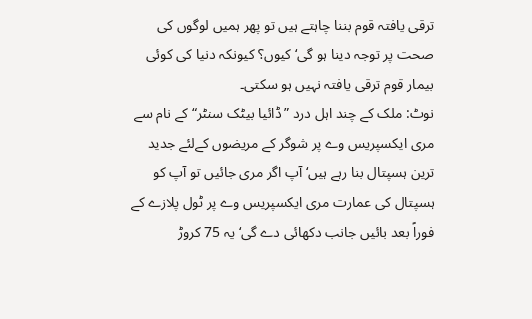ترقی یافتہ قوم بننا چاہتے ہیں تو پھر ہمیں لوگوں کی صحت پر توجہ دینا ہو گی‘ کیوں؟ کیونکہ دنیا کی کوئی بیمار قوم ترقی یافتہ نہیں ہو سکتی۔
نوٹ: ملک کے چند اہل درد ”ڈائیا بیٹک سنٹر“ کے نام سے مری ایکسپریس وے پر شوگر کے مریضوں کےلئے جدید ترین ہسپتال بنا رہے ہیں‘ آپ اگر مری جائیں تو آپ کو ہسپتال کی عمارت مری ایکسپریس وے پر ٹول پلازے کے فوراً بعد بائیں جانب دکھائی دے گی‘ یہ 75 کروڑ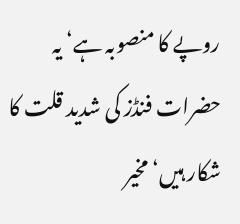روپے کا منصوبہ ہے‘ یہ حضرات فنڈز کی شدید قلت کا شکار ہیں‘ مخیر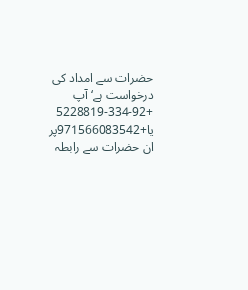حضرات سے امداد کی درخواست ہے‘ آپ +92-334-5228819 یا+971566083542پر ان حضرات سے رابطہ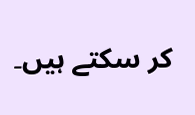کر سکتے ہیں۔